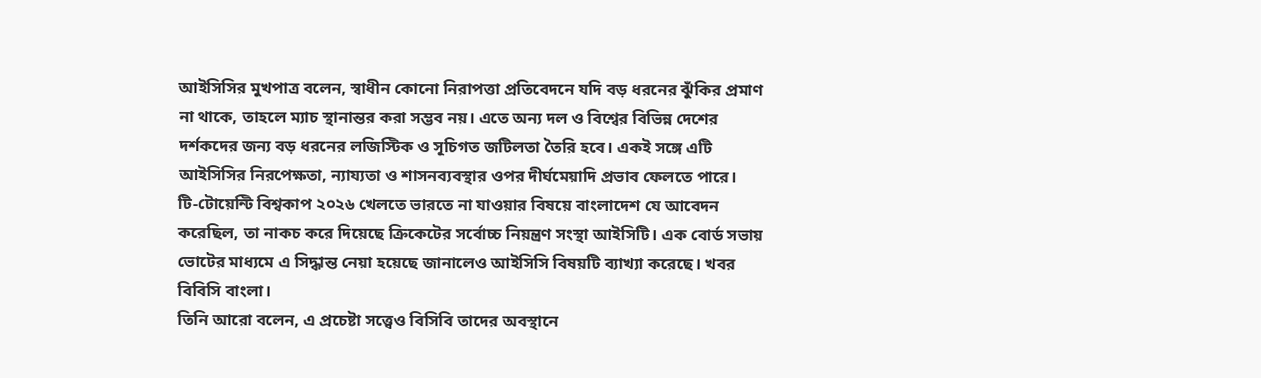আইসিসির মুখপাত্র বলেন, স্বাধীন কোনো নিরাপত্তা প্রতিবেদনে যদি বড় ধরনের ঝুঁকির প্রমাণ না থাকে, তাহলে ম্যাচ স্থানান্তর করা সম্ভব নয়। এতে অন্য দল ও বিশ্বের বিভিন্ন দেশের দর্শকদের জন্য বড় ধরনের লজিস্টিক ও সূচিগত জটিলতা তৈরি হবে। একই সঙ্গে এটি আইসিসির নিরপেক্ষতা, ন্যায্যতা ও শাসনব্যবস্থার ওপর দীর্ঘমেয়াদি প্রভাব ফেলতে পারে।
টি-টোয়েন্টি বিশ্বকাপ ২০২৬ খেলতে ভারতে না যাওয়ার বিষয়ে বাংলাদেশ যে আবেদন করেছিল, তা নাকচ করে দিয়েছে ক্রিকেটের সর্বোচ্চ নিয়ন্ত্রণ সংস্থা আইসিটি। এক বোর্ড সভায় ভোটের মাধ্যমে এ সিদ্ধান্ত নেয়া হয়েছে জানালেও আইসিসি বিষয়টি ব্যাখ্যা করেছে। খবর বিবিসি বাংলা।
তিনি আরো বলেন, এ প্রচেষ্টা সত্ত্বেও বিসিবি তাদের অবস্থানে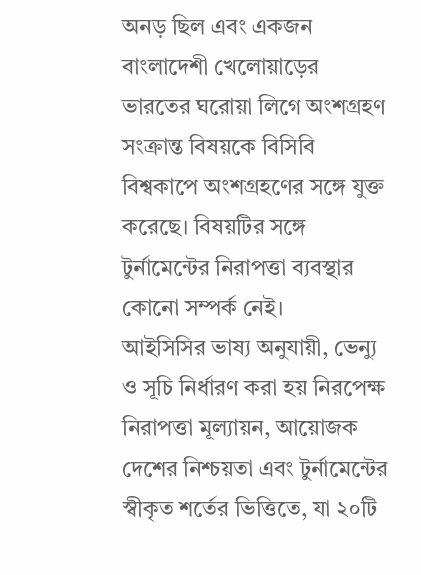অনড় ছিল এবং একজন বাংলাদেশী খেলোয়াড়ের ভারতের ঘরোয়া লিগে অংশগ্রহণ সংক্রান্ত বিষয়কে বিসিবি বিশ্বকাপে অংশগ্রহণের সঙ্গে যুক্ত করেছে। বিষয়টির সঙ্গে টুর্নামেন্টের নিরাপত্তা ব্যবস্থার কোনো সম্পর্ক নেই।
আইসিসির ভাষ্য অনুযায়ী, ভেন্যু ও সূচি নির্ধারণ করা হয় নিরপেক্ষ নিরাপত্তা মূল্যায়ন, আয়োজক দেশের নিশ্চয়তা এবং টুর্নামেন্টের স্বীকৃত শর্তের ভিত্তিতে, যা ২০টি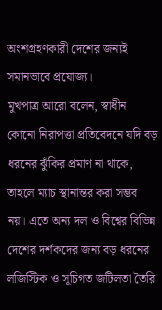অংশগ্রহণকারী দেশের জন্যই সমানভাবে প্রযোজ্য।
মুখপাত্র আরো বলেন, স্বাধীন কোনো নিরাপত্তা প্রতিবেদনে যদি বড় ধরনের ঝুঁকির প্রমাণ না থাকে, তাহলে ম্যাচ স্থানান্তর করা সম্ভব নয়। এতে অন্য দল ও বিশ্বের বিভিন্ন দেশের দর্শকদের জন্য বড় ধরনের লজিস্টিক ও সূচিগত জটিলতা তৈরি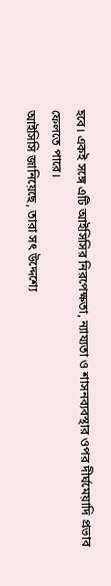হবে। একই সঙ্গে এটি আইসিসির নিরপেক্ষতা, ন্যায্যতা ও শাসনব্যবস্থার ওপর দীর্ঘমেয়াদি প্রভাব ফেলতে পারে।
আইসিসি জানিয়েছে, তারা সৎ উদ্দেশ্যে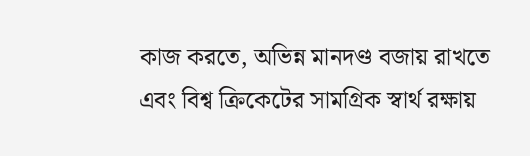কাজ করতে, অভিন্ন মানদণ্ড বজায় রাখতে এবং বিশ্ব ক্রিকেটের সামগ্রিক স্বার্থ রক্ষায়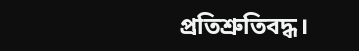প্রতিশ্রুতিবদ্ধ।